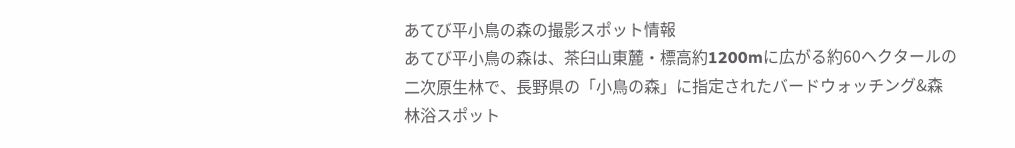あてび平小鳥の森の撮影スポット情報
あてび平小鳥の森は、茶臼山東麓・標高約1200mに広がる約60ヘクタールの二次原生林で、長野県の「小鳥の森」に指定されたバードウォッチング&森林浴スポット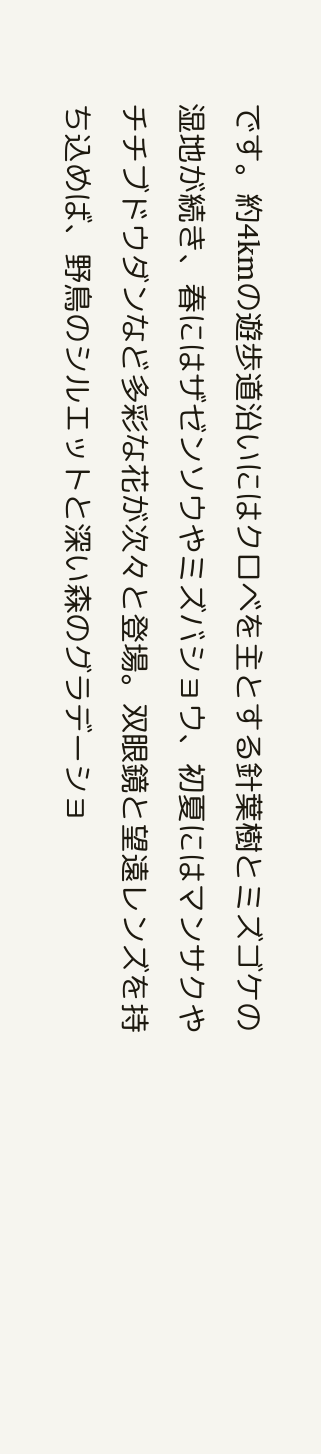です。約4kmの遊歩道沿いにはクロベを主とする針葉樹とミズゴケの湿地が続き、春にはザゼンソウやミズバショウ、初夏にはマンサクやチチブドウダンなど多彩な花が次々と登場。双眼鏡と望遠レンズを持ち込めば、野鳥のシルエットと深い森のグラデーショ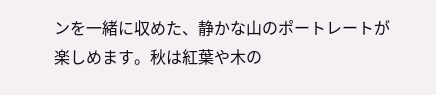ンを一緒に収めた、静かな山のポートレートが楽しめます。秋は紅葉や木の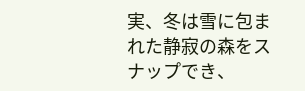実、冬は雪に包まれた静寂の森をスナップでき、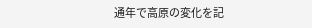通年で高原の変化を記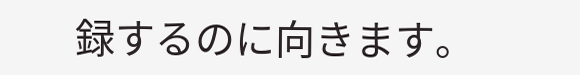録するのに向きます。